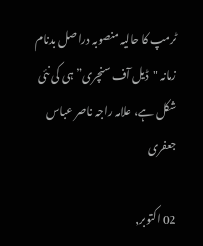ٹرمپ کا حالیہ منصوبہ دراصل بدنام زمانہ "ڈیل آف سنچری” ہی کی نئی شکل ہے، علامہ راجہ ناصر عباس جعفری

02 اکتوبر,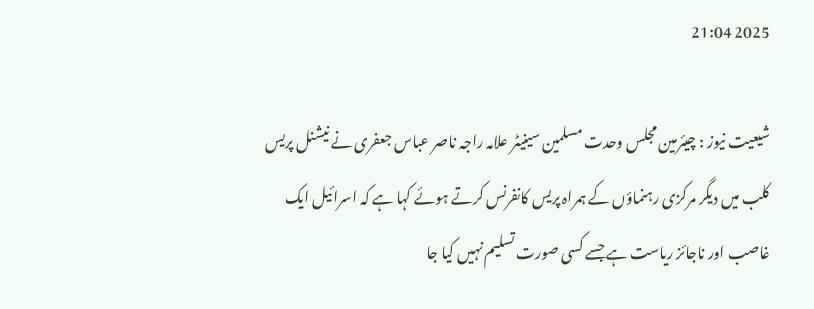2025 21:04

شیعیت نیوز : چیئرمین مجلس وحدت مسلمین سینیٹر علامہ راجہ ناصر عباس جعفری نے نیشنل پریس کلب میں دیگر مرکزی رہنماؤں کے ہمراہ پریس کانفرنس کرتے ہوئے کہا ہے کہ اسرائیل ایک غاصب اور ناجائز ریاست ہے جسے کسی صورت تسلیم نہیں کیا جا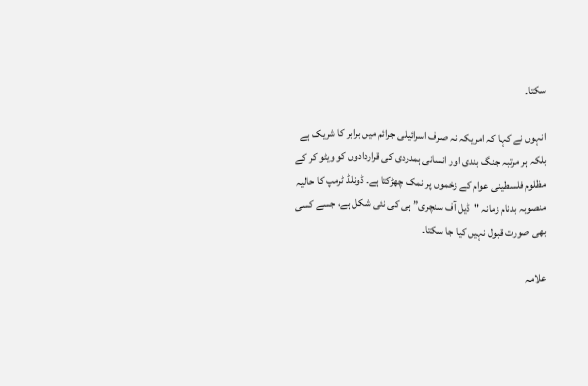سکتا۔

انہوں نے کہا کہ امریکہ نہ صرف اسرائیلی جرائم میں برابر کا شریک ہے بلکہ ہر مرتبہ جنگ بندی اور انسانی ہمدردی کی قراردادوں کو ویٹو کر کے مظلوم فلسطینی عوام کے زخموں پر نمک چھڑکتا ہے۔ ڈونلڈ ٹرمپ کا حالیہ منصوبہ بدنام زمانہ "ڈیل آف سنچری” ہی کی نئی شکل ہے، جسے کسی بھی صورت قبول نہیں کیا جا سکتا۔

علامہ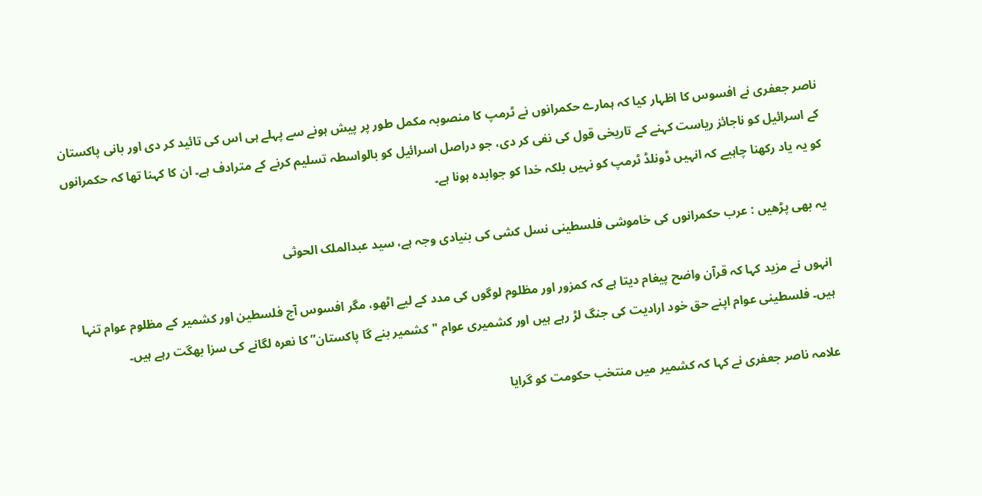ناصر جعفری نے افسوس کا اظہار کیا کہ ہمارے حکمرانوں نے ٹرمپ کا منصوبہ مکمل طور پر پیش ہونے سے پہلے ہی اس کی تائید کر دی اور بانی پاکستان کے اسرائیل کو ناجائز ریاست کہنے کے تاریخی قول کی نفی کر دی، جو دراصل اسرائیل کو بالواسطہ تسلیم کرنے کے مترادف ہے۔ ان کا کہنا تھا کہ حکمرانوں کو یہ یاد رکھنا چاہیے کہ انہیں ڈونلڈ ٹرمپ کو نہیں بلکہ خدا کو جوابدہ ہونا ہے۔

یہ بھی پڑھیں : عرب حکمرانوں کی خاموشی فلسطینی نسل کشی کی بنیادی وجہ ہے، سید عبدالملک الحوثی

انہوں نے مزید کہا کہ قرآن واضح پیغام دیتا ہے کہ کمزور اور مظلوم لوگوں کی مدد کے لیے اٹھو، مگر افسوس آج فلسطین اور کشمیر کے مظلوم عوام تنہا ہیں۔ فلسطینی عوام اپنے حق خود ارادیت کی جنگ لڑ رہے ہیں اور کشمیری عوام "کشمیر بنے گا پاکستان” کا نعرہ لگانے کی سزا بھگت رہے ہیں۔

علامہ ناصر جعفری نے کہا کہ کشمیر میں منتخب حکومت کو گرایا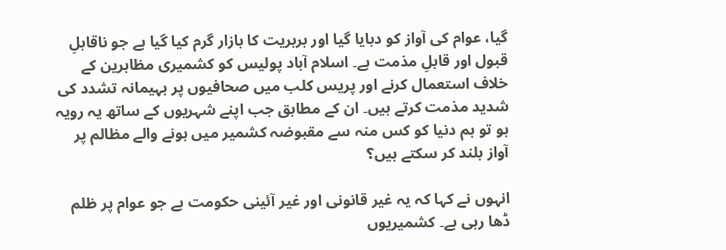گیا، عوام کی آواز کو دبایا گیا اور بربریت کا بازار گرم کیا گیا ہے جو ناقابلِ قبول اور قابلِ مذمت ہے۔ اسلام آباد پولیس کو کشمیری مظاہرین کے خلاف استعمال کرنے اور پریس کلب میں صحافیوں پر بہیمانہ تشدد کی شدید مذمت کرتے ہیں۔ ان کے مطابق جب اپنے شہریوں کے ساتھ یہ رویہ ہو تو ہم دنیا کو کس منہ سے مقبوضہ کشمیر میں ہونے والے مظالم پر آواز بلند کر سکتے ہیں؟

انہوں نے کہا کہ یہ غیر قانونی اور غیر آئینی حکومت ہے جو عوام پر ظلم ڈھا رہی ہے۔ کشمیریوں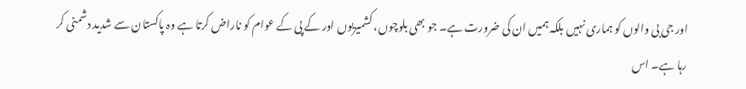اور جی بی والوں کو ہماری نہیں بلکہ ہمیں ان کی ضرورت ہے۔ جو بھی بلوچوں، کشمیریوں اور کے پی کے عوام کو ناراض کرتا ہے وہ پاکستان سے شدید دشمنی کر رہا ہے۔ اس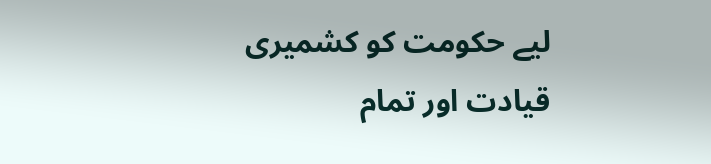لیے حکومت کو کشمیری قیادت اور تمام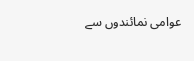عوامی نمائندوں سے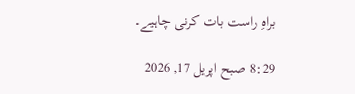براہِ راست بات کرنی چاہیے۔

8:29 صبح اپریل 17, 2026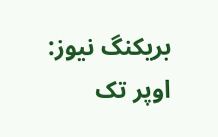بریکنگ نیوز:
اوپر تک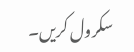سکرول کریں۔